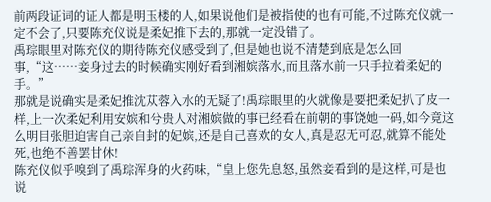前两段证词的证人都是明玉楼的人,如果说他们是被指使的也有可能,不过陈充仪就一定不会了,只要陈充仪说是柔妃推下去的,那就一定没错了。
禹琮眼里对陈充仪的期待陈充仪感受到了,但是她也说不清楚到底是怎么回事,“这……妾身过去的时候确实刚好看到湘嫔落水,而且落水前一只手拉着柔妃的手。”
那就是说确实是柔妃推沈苁蓉入水的无疑了!禹琮眼里的火就像是要把柔妃扒了皮一样,上一次柔妃利用安嫔和兮贵人对湘嫔做的事已经看在前朝的事饶她一码,如今竟这么明目张胆迫害自己亲自封的妃嫔,还是自己喜欢的女人,真是忍无可忍,就算不能处死,也绝不善罢甘休!
陈充仪似乎嗅到了禹琮浑身的火药味,“皇上您先息怒,虽然妾看到的是这样,可是也说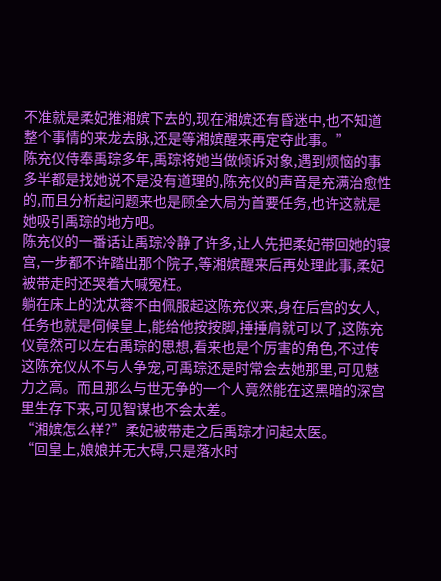不准就是柔妃推湘嫔下去的,现在湘嫔还有昏迷中,也不知道整个事情的来龙去脉,还是等湘嫔醒来再定夺此事。”
陈充仪侍奉禹琮多年,禹琮将她当做倾诉对象,遇到烦恼的事多半都是找她说不是没有道理的,陈充仪的声音是充满治愈性的,而且分析起问题来也是顾全大局为首要任务,也许这就是她吸引禹琮的地方吧。
陈充仪的一番话让禹琮冷静了许多,让人先把柔妃带回她的寝宫,一步都不许踏出那个院子,等湘嫔醒来后再处理此事,柔妃被带走时还哭着大喊冤枉。
躺在床上的沈苁蓉不由佩服起这陈充仪来,身在后宫的女人,任务也就是伺候皇上,能给他按按脚,捶捶肩就可以了,这陈充仪竟然可以左右禹琮的思想,看来也是个厉害的角色,不过传这陈充仪从不与人争宠,可禹琮还是时常会去她那里,可见魅力之高。而且那么与世无争的一个人竟然能在这黑暗的深宫里生存下来,可见智谋也不会太差。
“湘嫔怎么样?”柔妃被带走之后禹琮才问起太医。
“回皇上,娘娘并无大碍,只是落水时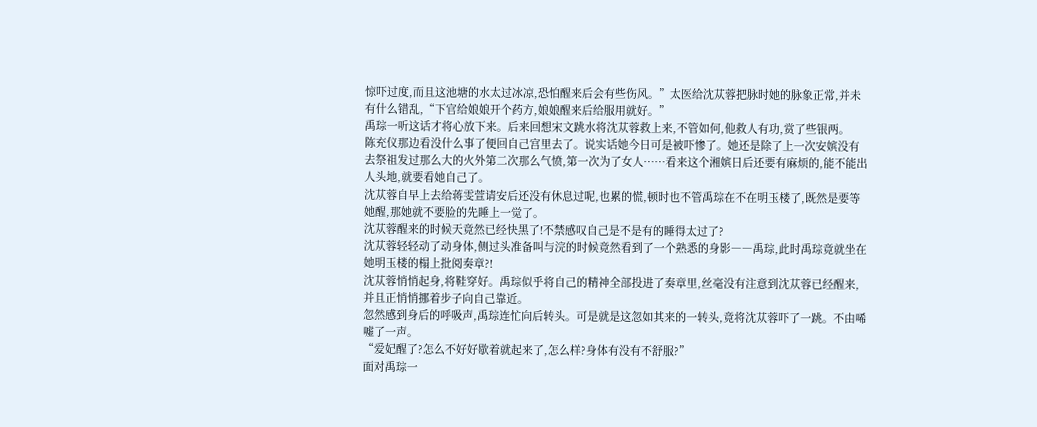惊吓过度,而且这池塘的水太过冰凉,恐怕醒来后会有些伤风。”太医给沈苁蓉把脉时她的脉象正常,并未有什么错乱,“下官给娘娘开个药方,娘娘醒来后给服用就好。”
禹琮一听这话才将心放下来。后来回想宋文跳水将沈苁蓉救上来,不管如何,他救人有功,赏了些银两。
陈充仪那边看没什么事了便回自己宫里去了。说实话她今日可是被吓惨了。她还是除了上一次安嫔没有去祭祖发过那么大的火外第二次那么气愤,第一次为了女人……看来这个湘嫔日后还要有麻烦的,能不能出人头地,就要看她自己了。
沈苁蓉自早上去给蒋雯萱请安后还没有休息过呢,也累的慌,顿时也不管禹琮在不在明玉楼了,既然是要等她醒,那她就不要脸的先睡上一觉了。
沈苁蓉醒来的时候天竟然已经快黑了!不禁感叹自己是不是有的睡得太过了?
沈苁蓉轻轻动了动身体,侧过头准备叫与浣的时候竟然看到了一个熟悉的身影――禹琮,此时禹琮竟就坐在她明玉楼的榻上批阅奏章?!
沈苁蓉悄悄起身,将鞋穿好。禹琮似乎将自己的精神全部投进了奏章里,丝毫没有注意到沈苁蓉已经醒来,并且正悄悄挪着步子向自己靠近。
忽然感到身后的呼吸声,禹琮连忙向后转头。可是就是这忽如其来的一转头,竟将沈苁蓉吓了一跳。不由唏嘘了一声。
“爱妃醒了?怎么不好好歇着就起来了,怎么样?身体有没有不舒服?”
面对禹琮一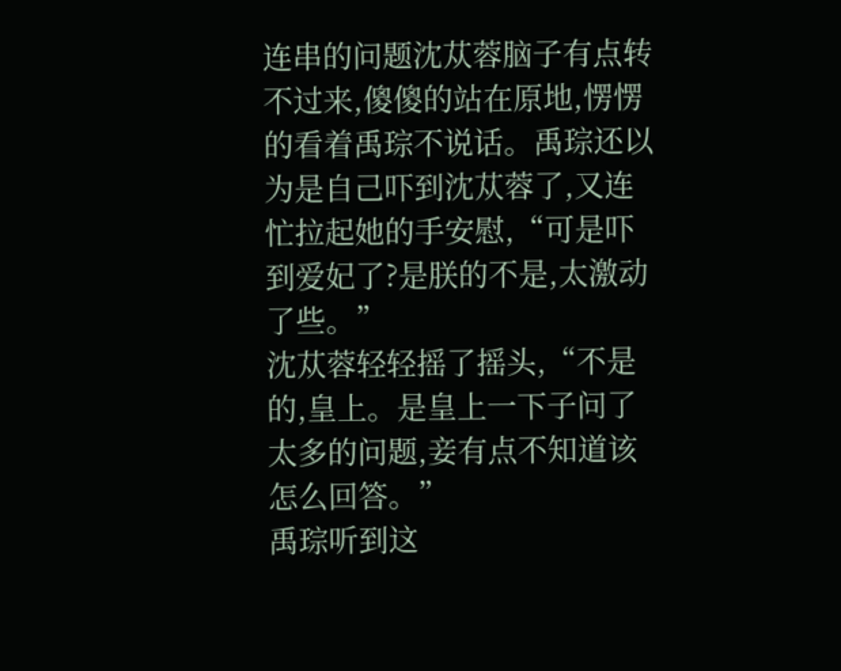连串的问题沈苁蓉脑子有点转不过来,傻傻的站在原地,愣愣的看着禹琮不说话。禹琮还以为是自己吓到沈苁蓉了,又连忙拉起她的手安慰,“可是吓到爱妃了?是朕的不是,太激动了些。”
沈苁蓉轻轻摇了摇头,“不是的,皇上。是皇上一下子问了太多的问题,妾有点不知道该怎么回答。”
禹琮听到这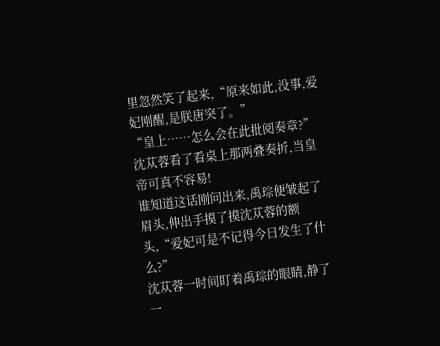里忽然笑了起来,“原来如此,没事,爱妃刚醒,是朕唐突了。”
“皇上……怎么会在此批阅奏章?”沈苁蓉看了看桌上那两叠奏折,当皇帝可真不容易!
谁知道这话刚问出来,禹琮便皱起了眉头,伸出手摸了摸沈苁蓉的额头,“爱妃可是不记得今日发生了什么?”
沈苁蓉一时间盯着禹琮的眼睛,静了一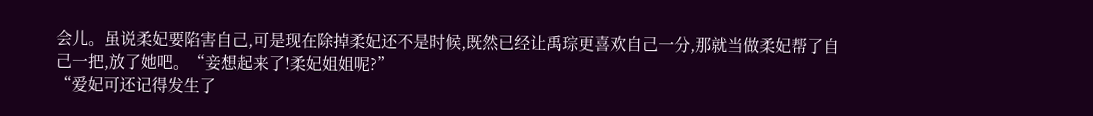会儿。虽说柔妃要陷害自己,可是现在除掉柔妃还不是时候,既然已经让禹琮更喜欢自己一分,那就当做柔妃帮了自己一把,放了她吧。“妾想起来了!柔妃姐姐呢?”
“爱妃可还记得发生了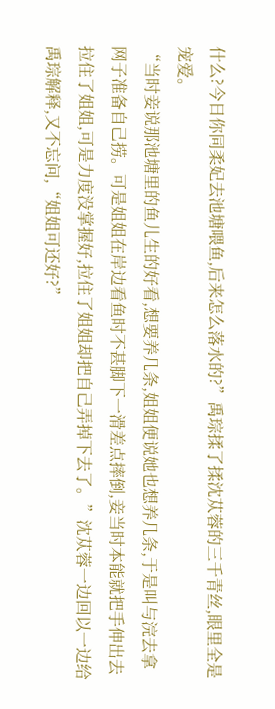什么?今日你同柔妃去池塘喂鱼,后来怎么落水的?”禹琮揉了揉沈苁蓉的三千青丝,眼里全是宠爱。
“当时妾说那池塘里的鱼儿生的好看,想要养几条,姐姐便说她也想养几条,于是叫与浣去拿网子准备自己捞。可是姐姐在岸边看鱼时不甚脚下一滑差点摔倒,妾当时本能就把手伸出去拉住了姐姐,可是力度没掌握好,拉住了姐姐却把自己弄掉下去了。”沈苁蓉一边回以一边给禹琮解释,又不忘问,“姐姐可还好?”